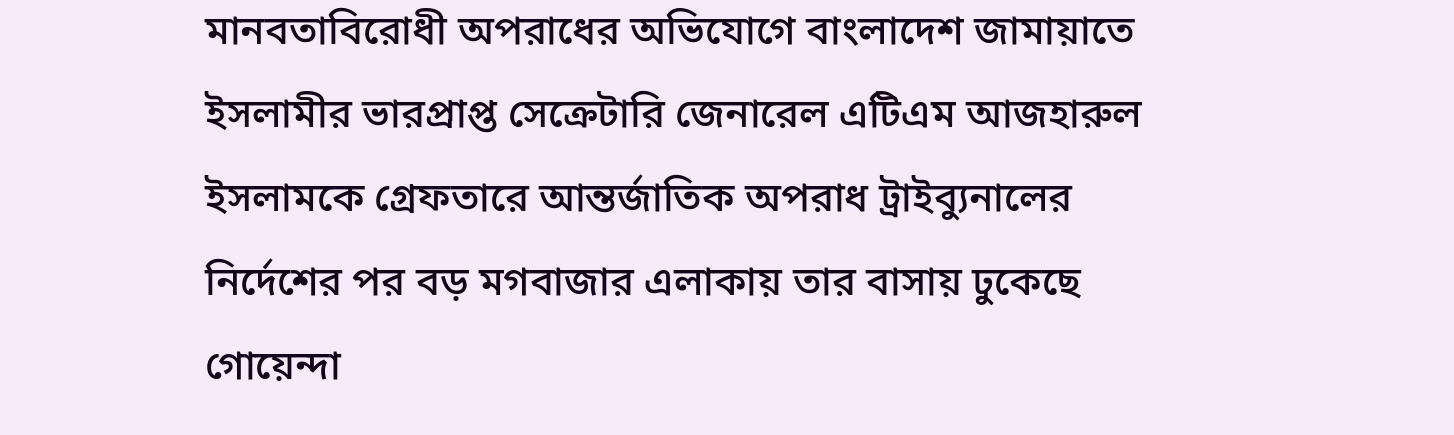মানবতাবিরোধী অপরাধের অভিযোগে বাংলাদেশ জামায়াতে ইসলামীর ভারপ্রাপ্ত সেক্রেটারি জেনারেল এটিএম আজহারুল ইসলামকে গ্রেফতারে আন্তর্জাতিক অপরাধ ট্রাইব্যুনালের নির্দেশের পর বড় মগবাজার এলাকায় তার বাসায় ঢুকেছে গোয়েন্দা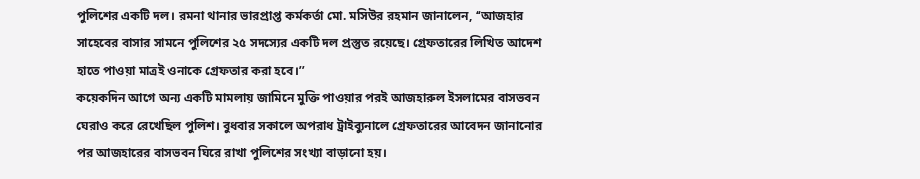পুলিশের একটি দল। রমনা থানার ভারপ্রাপ্ত কর্মকর্তা মো. মসিউর রহমান জানালেন, ‘‘আজহার সাহেবের বাসার সামনে পুলিশের ২৫ সদস্যের একটি দল প্রস্তুত রয়েছে। গ্রেফতারের লিখিত আদেশ হাতে পাওয়া মাত্রই ওনাকে গ্রেফতার করা হবে।’’
কয়েকদিন আগে অন্য একটি মামলায় জামিনে মুক্তি পাওয়ার পরই আজহারুল ইসলামের বাসভবন ঘেরাও করে রেখেছিল পুলিশ। বুধবার সকালে অপরাধ ট্রাইব্যুনালে গ্রেফতারের আবেদন জানানোর পর আজহারের বাসভবন ঘিরে রাখা পুলিশের সংখ্যা বাড়ানো হয়।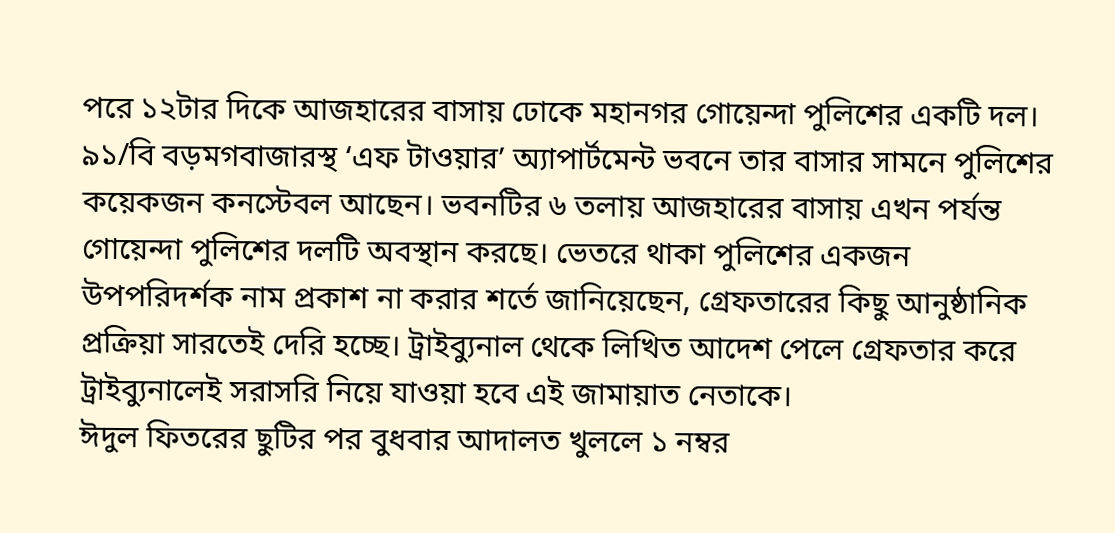পরে ১২টার দিকে আজহারের বাসায় ঢোকে মহানগর গোয়েন্দা পুলিশের একটি দল। ৯১/বি বড়মগবাজারস্থ ‘এফ টাওয়ার’ অ্যাপার্টমেন্ট ভবনে তার বাসার সামনে পুলিশের কয়েকজন কনস্টেবল আছেন। ভবনটির ৬ তলায় আজহারের বাসায় এখন পর্যন্ত গোয়েন্দা পুলিশের দলটি অবস্থান করছে। ভেতরে থাকা পুলিশের একজন উপপরিদর্শক নাম প্রকাশ না করার শর্তে জানিয়েছেন, গ্রেফতারের কিছু আনুষ্ঠানিক প্রক্রিয়া সারতেই দেরি হচ্ছে। ট্রাইব্যুনাল থেকে লিখিত আদেশ পেলে গ্রেফতার করে ট্রাইব্যুনালেই সরাসরি নিয়ে যাওয়া হবে এই জামায়াত নেতাকে।
ঈদুল ফিতরের ছুটির পর বুধবার আদালত খুললে ১ নম্বর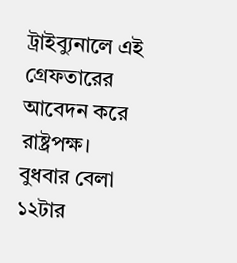ট্রাইব্যুনালে এই গ্রেফতারের আবেদন করে রাষ্ট্রপক্ষ। বুধবার বেলা ১২টার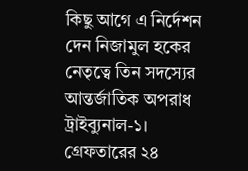কিছু আগে এ নির্দেশন দেন নিজামুল হকের নেতৃত্বে তিন সদস্যের আন্তর্জাতিক অপরাধ ট্রাইব্যুনাল-১। গ্রেফতারের ২৪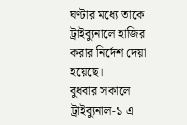ঘণ্টার মধ্যে তাকে ট্রাইব্যুনালে হাজির করার নির্দেশ দেয়া হয়েছে।
বুধবার সকালে ট্রাইব্যুনাল-১ এ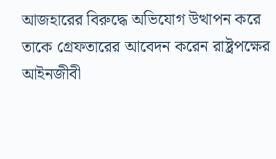আজহারের বিরুদ্ধে অভিযোগ উত্থাপন করে তাকে গ্রেফতারের আবেদন করেন রাষ্ট্রপক্ষের আইনজীবী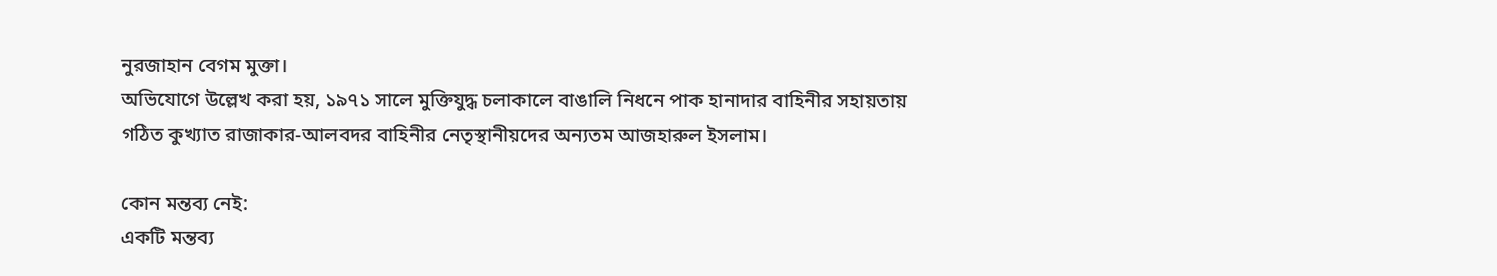নুরজাহান বেগম মুক্তা।
অভিযোগে উল্লেখ করা হয়, ১৯৭১ সালে মুক্তিযুদ্ধ চলাকালে বাঙালি নিধনে পাক হানাদার বাহিনীর সহায়তায় গঠিত কুখ্যাত রাজাকার-আলবদর বাহিনীর নেতৃস্থানীয়দের অন্যতম আজহারুল ইসলাম।

কোন মন্তব্য নেই:
একটি মন্তব্য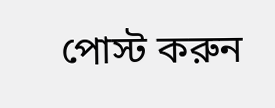পোস্ট করুন